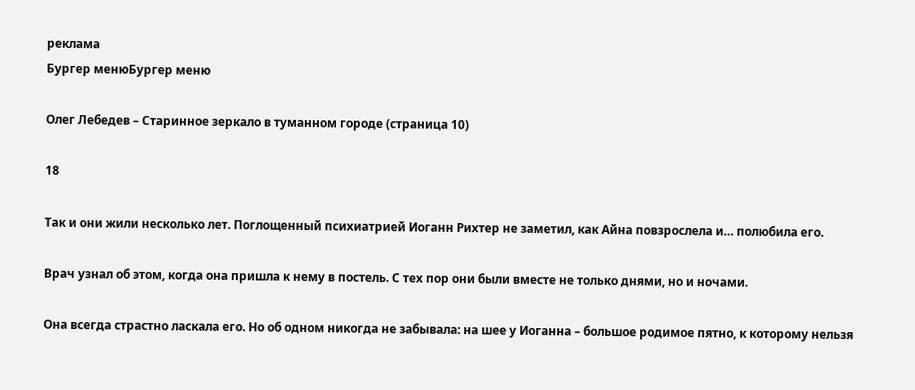реклама
Бургер менюБургер меню

Олег Лебедев – Старинное зеркало в туманном городе (страница 10)

18

Так и они жили несколько лет. Поглощенный психиатрией Иоганн Рихтер не заметил, как Айна повзрослела и… полюбила его.

Врач узнал об этом, когда она пришла к нему в постель. С тех пор они были вместе не только днями, но и ночами.

Она всегда страстно ласкала его. Но об одном никогда не забывала: на шее у Иоганна – большое родимое пятно, к которому нельзя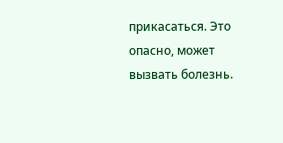прикасаться. Это опасно, может вызвать болезнь.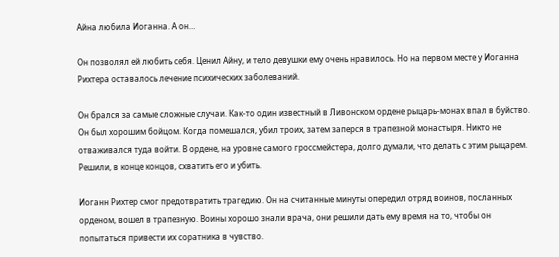Айна любила Иоганна. А он…

Он позволял ей любить себя. Ценил Айну, и тело девушки ему очень нравилось. Но на первом месте у Иоганна Рихтера оставалось лечение психических заболеваний.

Он брался за самые сложные случаи. Как-то один известный в Ливонском ордене рыцарь-монах впал в буйство. Он был хорошим бойцом. Когда помешался, убил троих, затем заперся в трапезной монастыря. Никто не отваживался туда войти. В ордене, на уровне самого гроссмейстера, долго думали, что делать с этим рыцарем. Решили, в конце концов, схватить его и убить.

Иоганн Рихтер смог предотвратить трагедию. Он на считанные минуты опередил отряд воинов, посланных орденом, вошел в трапезную. Воины хорошо знали врача, они решили дать ему время на то, чтобы он попытаться привести их соратника в чувство.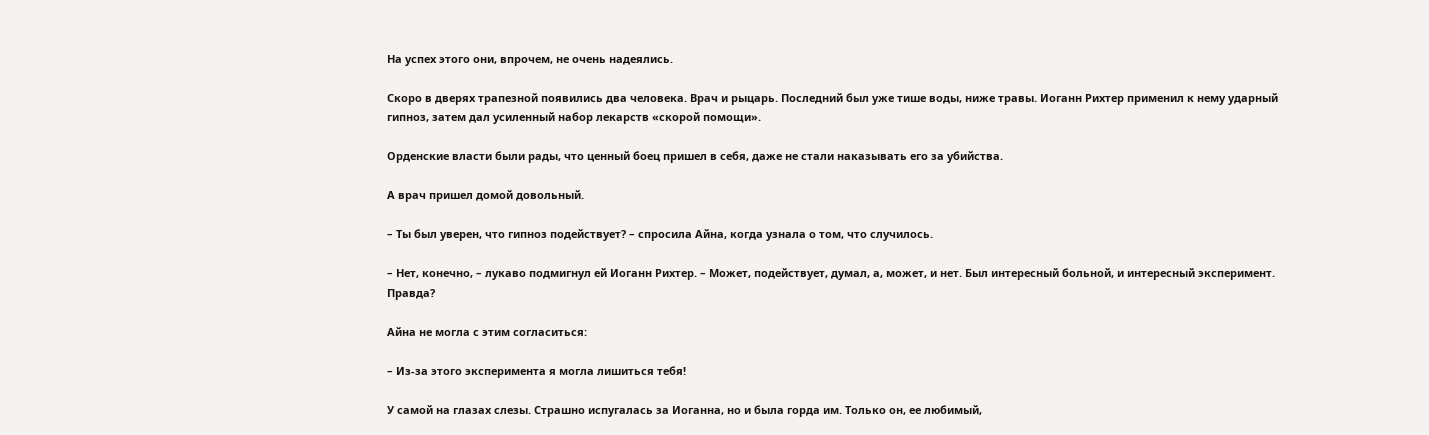На успех этого они, впрочем, не очень надеялись.

Скоро в дверях трапезной появились два человека. Врач и рыцарь. Последний был уже тише воды, ниже травы. Иоганн Рихтер применил к нему ударный гипноз, затем дал усиленный набор лекарств «скорой помощи».

Орденские власти были рады, что ценный боец пришел в себя, даже не стали наказывать его за убийства.

А врач пришел домой довольный.

– Ты был уверен, что гипноз подействует? – спросила Айна, когда узнала о том, что случилось.

– Нет, конечно, – лукаво подмигнул ей Иоганн Рихтер. – Может, подействует, думал, а, может, и нет. Был интересный больной, и интересный эксперимент. Правда?

Айна не могла с этим согласиться:

– Из-за этого эксперимента я могла лишиться тебя!

У самой на глазах слезы. Страшно испугалась за Иоганна, но и была горда им. Только он, ее любимый,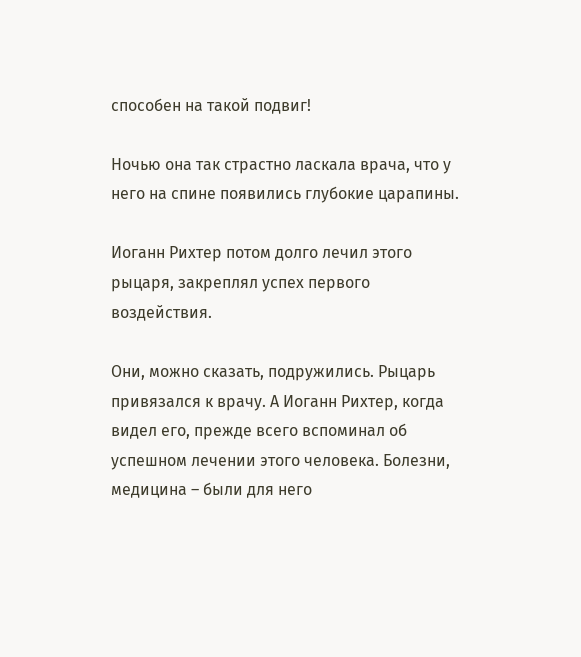способен на такой подвиг!

Ночью она так страстно ласкала врача, что у него на спине появились глубокие царапины.

Иоганн Рихтер потом долго лечил этого рыцаря, закреплял успех первого воздействия.

Они, можно сказать, подружились. Рыцарь привязался к врачу. А Иоганн Рихтер, когда видел его, прежде всего вспоминал об успешном лечении этого человека. Болезни, медицина – были для него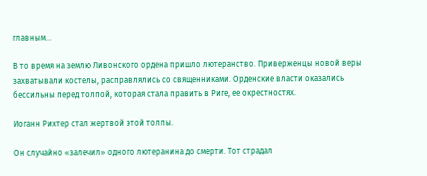главным…

В то время на землю Ливонского ордена пришло лютеранство. Приверженцы новой веры захватывали костелы, расправлялись со священниками. Орденские власти оказались бессильны перед толпой, которая стала править в Риге, ее окрестностях.

Иоганн Рихтер стал жертвой этой толпы.

Он случайно «залечил» одного лютеранина до смерти. Тот страдал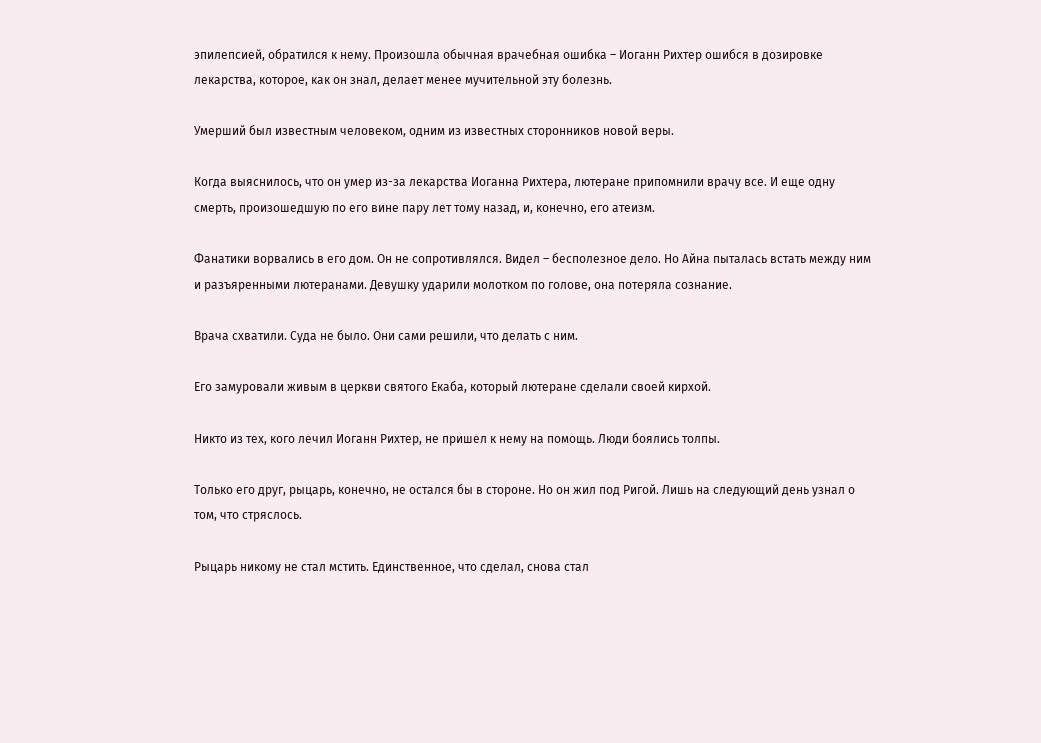эпилепсией, обратился к нему. Произошла обычная врачебная ошибка – Иоганн Рихтер ошибся в дозировке лекарства, которое, как он знал, делает менее мучительной эту болезнь.

Умерший был известным человеком, одним из известных сторонников новой веры.

Когда выяснилось, что он умер из-за лекарства Иоганна Рихтера, лютеране припомнили врачу все. И еще одну смерть, произошедшую по его вине пару лет тому назад, и, конечно, его атеизм.

Фанатики ворвались в его дом. Он не сопротивлялся. Видел – бесполезное дело. Но Айна пыталась встать между ним и разъяренными лютеранами. Девушку ударили молотком по голове, она потеряла сознание.

Врача схватили. Суда не было. Они сами решили, что делать с ним.

Его замуровали живым в церкви святого Екаба, который лютеране сделали своей кирхой.

Никто из тех, кого лечил Иоганн Рихтер, не пришел к нему на помощь. Люди боялись толпы.

Только его друг, рыцарь, конечно, не остался бы в стороне. Но он жил под Ригой. Лишь на следующий день узнал о том, что стряслось.

Рыцарь никому не стал мстить. Единственное, что сделал, снова стал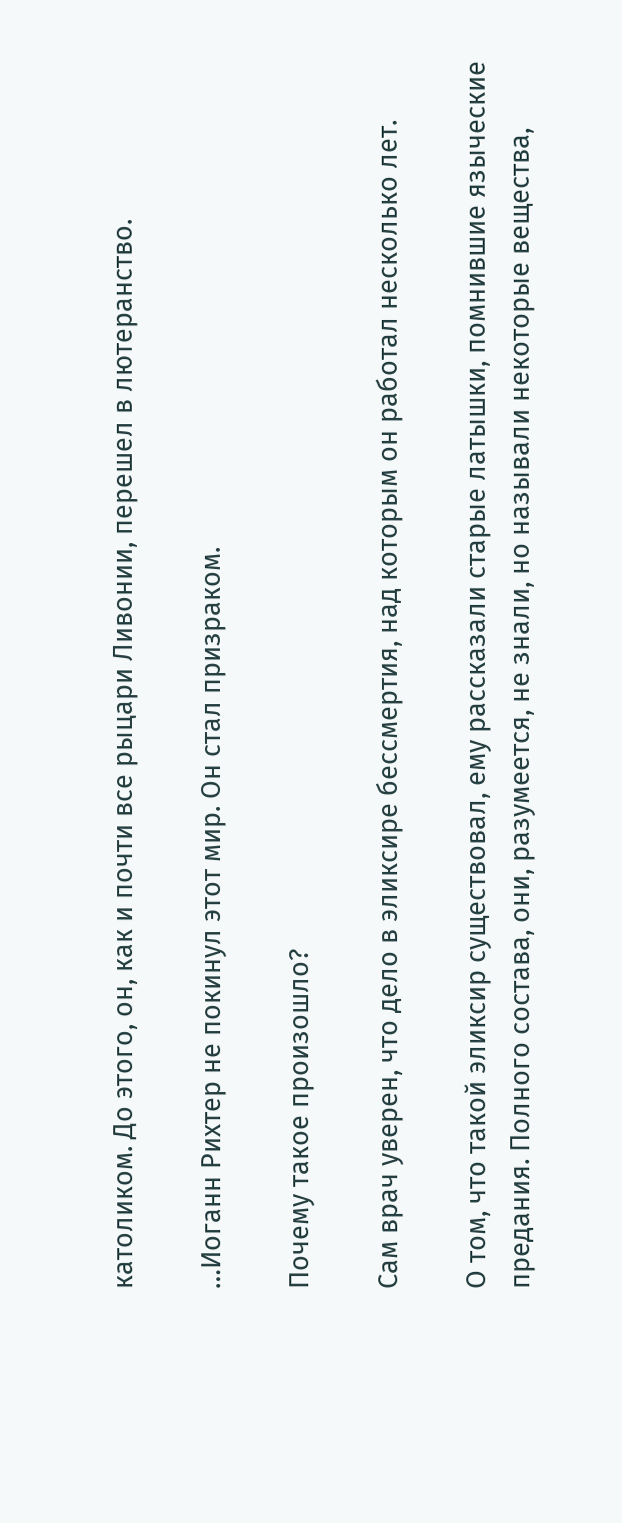католиком. До этого, он, как и почти все рыцари Ливонии, перешел в лютеранство.

…Иоганн Рихтер не покинул этот мир. Он стал призраком.

Почему такое произошло?

Сам врач уверен, что дело в эликсире бессмертия, над которым он работал несколько лет.

О том, что такой эликсир существовал, ему рассказали старые латышки, помнившие языческие предания. Полного состава, они, разумеется, не знали, но называли некоторые вещества,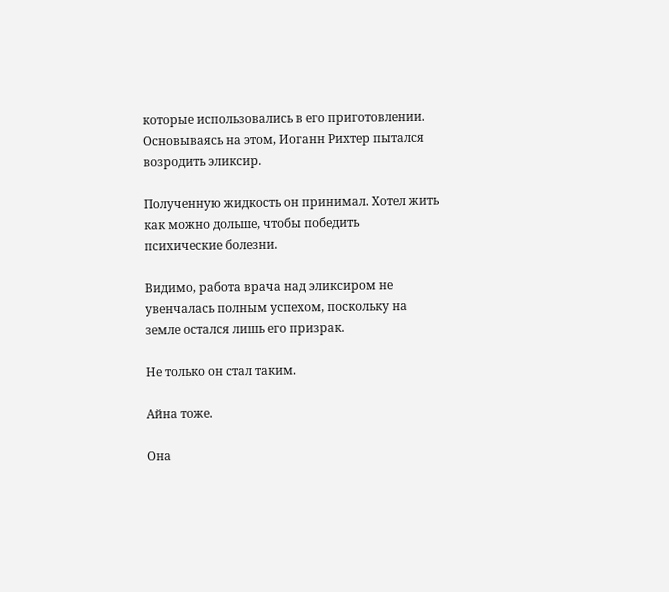которые использовались в его приготовлении. Основываясь на этом, Иоганн Рихтер пытался возродить эликсир.

Полученную жидкость он принимал. Хотел жить как можно дольше, чтобы победить психические болезни.

Видимо, работа врача над эликсиром не увенчалась полным успехом, поскольку на земле остался лишь его призрак.

Не только он стал таким.

Айна тоже.

Она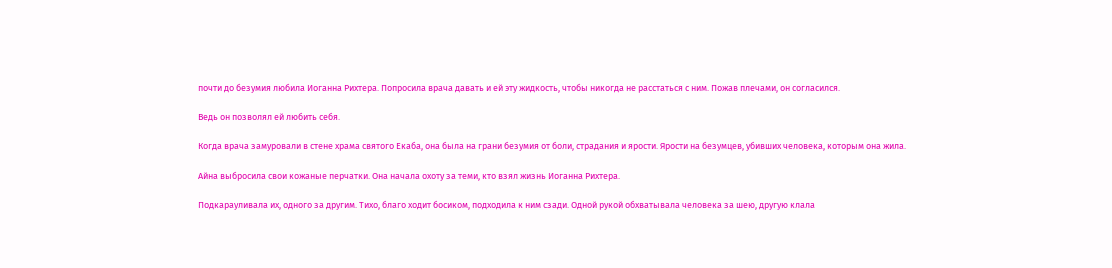почти до безумия любила Иоганна Рихтера. Попросила врача давать и ей эту жидкость, чтобы никогда не расстаться с ним. Пожав плечами, он согласился.

Ведь он позволял ей любить себя.

Когда врача замуровали в стене храма святого Екаба, она была на грани безумия от боли, страдания и ярости. Ярости на безумцев, убивших человека, которым она жила.

Айна выбросила свои кожаные перчатки. Она начала охоту за теми, кто взял жизнь Иоганна Рихтера.

Подкарауливала их, одного за другим. Тихо, благо ходит босиком, подходила к ним сзади. Одной рукой обхватывала человека за шею, другую клала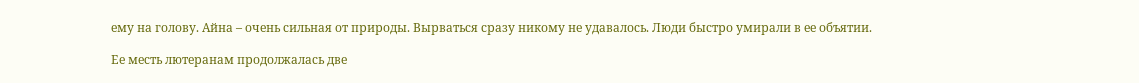ему на голову. Айна – очень сильная от природы. Вырваться сразу никому не удавалось. Люди быстро умирали в ее объятии.

Ее месть лютеранам продолжалась две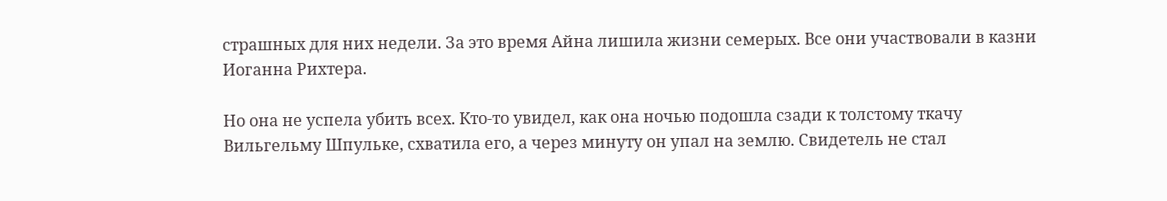страшных для них недели. За это время Айна лишила жизни семерых. Все они участвовали в казни Иоганна Рихтера.

Но она не успела убить всех. Кто-то увидел, как она ночью подошла сзади к толстому ткачу Вильгельму Шпульке, схватила его, а через минуту он упал на землю. Свидетель не стал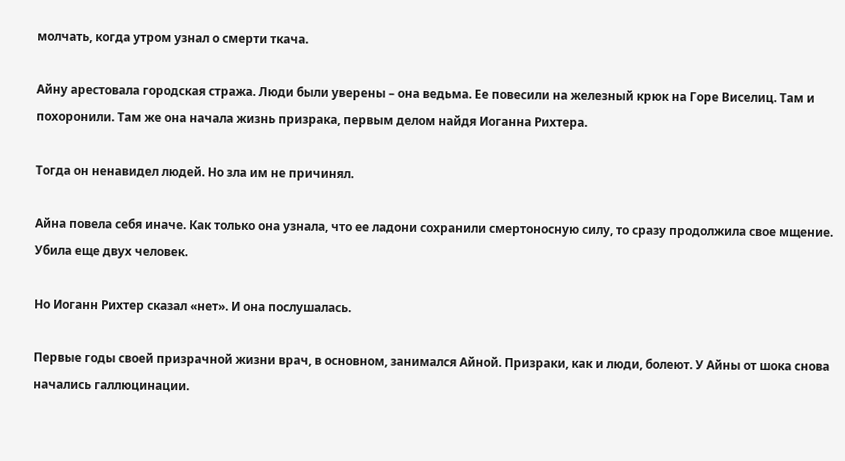молчать, когда утром узнал о смерти ткача.

Айну арестовала городская стража. Люди были уверены – она ведьма. Ее повесили на железный крюк на Горе Виселиц. Там и похоронили. Там же она начала жизнь призрака, первым делом найдя Иоганна Рихтера.

Тогда он ненавидел людей. Но зла им не причинял.

Айна повела себя иначе. Как только она узнала, что ее ладони сохранили смертоносную силу, то сразу продолжила свое мщение. Убила еще двух человек.

Но Иоганн Рихтер сказал «нет». И она послушалась.

Первые годы своей призрачной жизни врач, в основном, занимался Айной. Призраки, как и люди, болеют. У Айны от шока снова начались галлюцинации.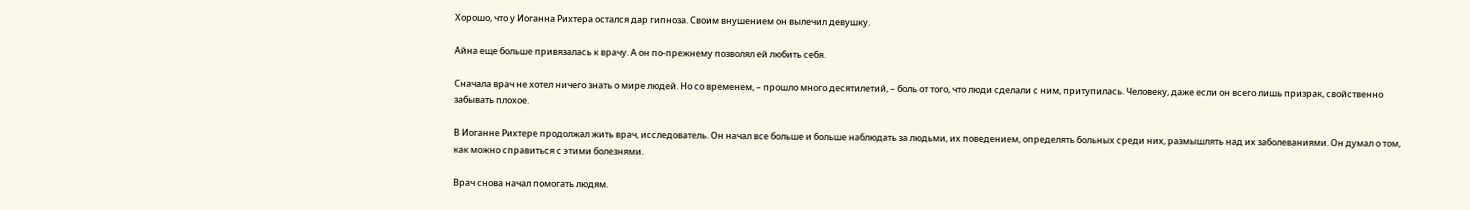Хорошо, что у Иоганна Рихтера остался дар гипноза. Своим внушением он вылечил девушку.

Айна еще больше привязалась к врачу. А он по-прежнему позволял ей любить себя.

Сначала врач не хотел ничего знать о мире людей. Но со временем, – прошло много десятилетий, – боль от того, что люди сделали с ним, притупилась. Человеку, даже если он всего лишь призрак, свойственно забывать плохое.

В Иоганне Рихтере продолжал жить врач, исследователь. Он начал все больше и больше наблюдать за людьми, их поведением, определять больных среди них, размышлять над их заболеваниями. Он думал о том, как можно справиться с этими болезнями.

Врач снова начал помогать людям.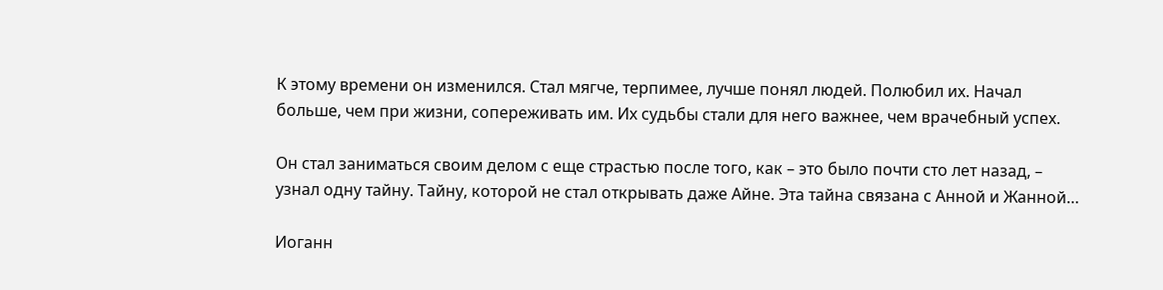К этому времени он изменился. Стал мягче, терпимее, лучше понял людей. Полюбил их. Начал больше, чем при жизни, сопереживать им. Их судьбы стали для него важнее, чем врачебный успех.

Он стал заниматься своим делом с еще страстью после того, как – это было почти сто лет назад, – узнал одну тайну. Тайну, которой не стал открывать даже Айне. Эта тайна связана с Анной и Жанной…

Иоганн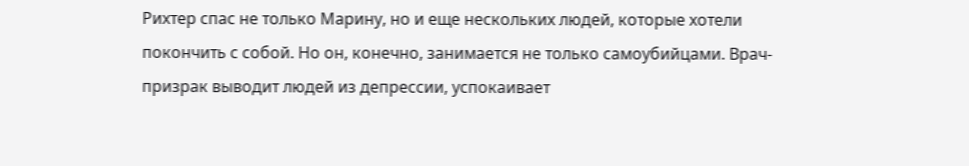Рихтер спас не только Марину, но и еще нескольких людей, которые хотели покончить с собой. Но он, конечно, занимается не только самоубийцами. Врач-призрак выводит людей из депрессии, успокаивает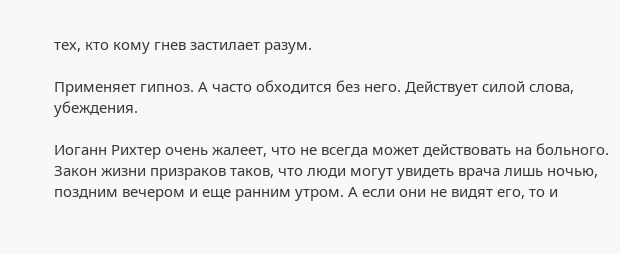тех, кто кому гнев застилает разум.

Применяет гипноз. А часто обходится без него. Действует силой слова, убеждения.

Иоганн Рихтер очень жалеет, что не всегда может действовать на больного. Закон жизни призраков таков, что люди могут увидеть врача лишь ночью, поздним вечером и еще ранним утром. А если они не видят его, то и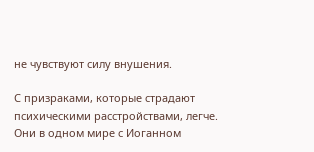не чувствуют силу внушения.

С призраками, которые страдают психическими расстройствами, легче. Они в одном мире с Иоганном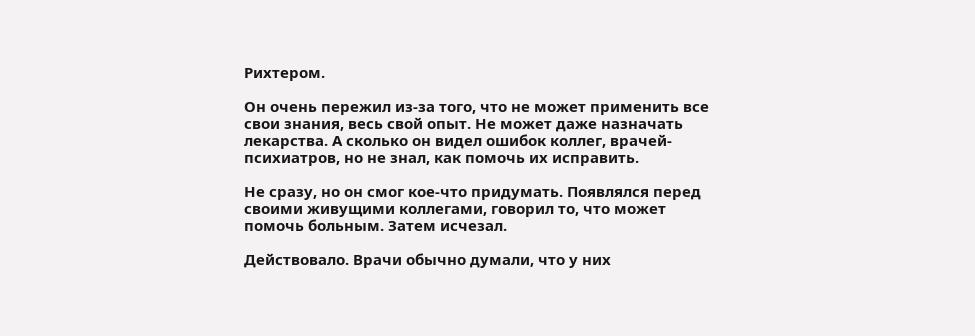Рихтером.

Он очень пережил из-за того, что не может применить все свои знания, весь свой опыт. Не может даже назначать лекарства. А сколько он видел ошибок коллег, врачей-психиатров, но не знал, как помочь их исправить.

Не сразу, но он смог кое-что придумать. Появлялся перед своими живущими коллегами, говорил то, что может помочь больным. Затем исчезал.

Действовало. Врачи обычно думали, что у них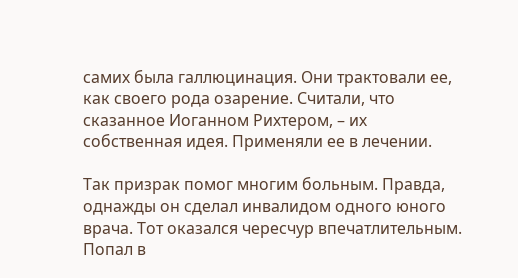самих была галлюцинация. Они трактовали ее, как своего рода озарение. Считали, что сказанное Иоганном Рихтером, – их собственная идея. Применяли ее в лечении.

Так призрак помог многим больным. Правда, однажды он сделал инвалидом одного юного врача. Тот оказался чересчур впечатлительным. Попал в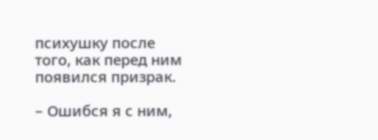психушку после того, как перед ним появился призрак.

– Ошибся я с ним,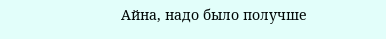Айна, надо было получше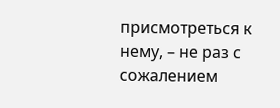присмотреться к нему, – не раз с сожалением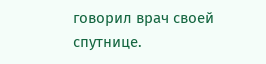говорил врач своей спутнице.